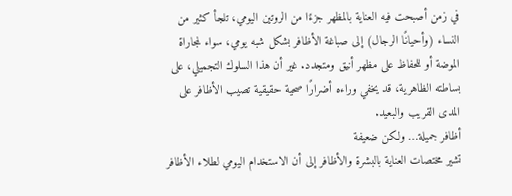في زمن أصبحت فيه العناية بالمظهر جزءًا من الروتين اليومي، تلجأ كثير من النساء (وأحيانًا الرجال) إلى صباغة الأظافر بشكل شبه يومي، سواء لمجاراة الموضة أو للحفاظ على مظهر أنيق ومتجدد. غير أن هذا السلوك التجميلي، على بساطته الظاهرية، قد يخفي وراءه أضرارًا صحية حقيقية تصيب الأظافر على المدى القريب والبعيد.
أظافر جميلة… ولكن ضعيفة
تشير مختصات العناية بالبشرة والأظافر إلى أن الاستخدام اليومي لطلاء الأظافر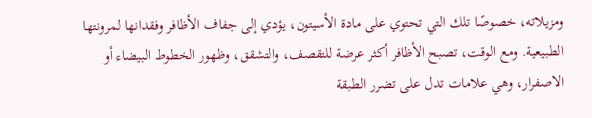ومزيلاته، خصوصًا تلك التي تحتوي على مادة الأسيتون، يؤدي إلى جفاف الأظافر وفقدانها لمرونتها الطبيعية. ومع الوقت، تصبح الأظافر أكثر عرضة للتقصف، والتشقق، وظهور الخطوط البيضاء أو الاصفرار، وهي علامات تدل على تضرر الطبقة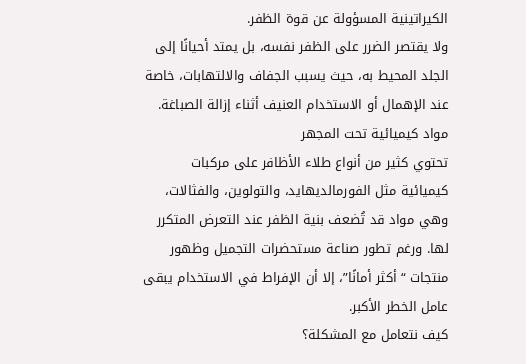الكيراتينية المسؤولة عن قوة الظفر.
ولا يقتصر الضرر على الظفر نفسه، بل يمتد أحيانًا إلى الجلد المحيط به، حيث يسبب الجفاف والالتهابات، خاصة عند الإهمال أو الاستخدام العنيف أثناء إزالة الصباغة.
مواد كيميائية تحت المجهر
تحتوي كثير من أنواع طلاء الأظافر على مركبات كيميائية مثل الفورمالديهايد، والتولوين، والفثالات، وهي مواد قد تُضعف بنية الظفر عند التعرض المتكرر لها. ورغم تطور صناعة مستحضرات التجميل وظهور منتجات “أكثر أمانًا”، إلا أن الإفراط في الاستخدام يبقى عامل الخطر الأكبر.
كيف نتعامل مع المشكلة؟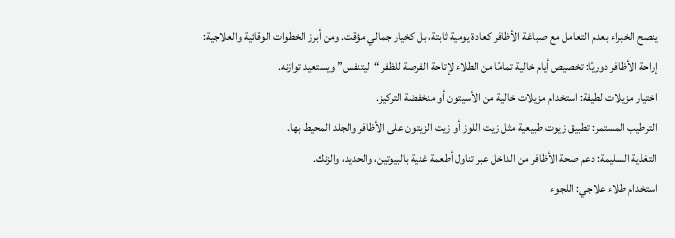ينصح الخبراء بعدم التعامل مع صباغة الأظافر كعادة يومية ثابتة، بل كخيار جمالي مؤقت. ومن أبرز الخطوات الوقائية والعلاجية:
إراحة الأظافر دوريًا: تخصيص أيام خالية تمامًا من الطلاء لإتاحة الفرصة للظفر “ليتنفس” ويستعيد توازنه.
اختيار مزيلات لطيفة: استخدام مزيلات خالية من الأسيتون أو منخفضة التركيز.
الترطيب المستمر: تطبيق زيوت طبيعية مثل زيت اللوز أو زيت الزيتون على الأظافر والجلد المحيط بها.
التغذية السليمة: دعم صحة الأظافر من الداخل عبر تناول أطعمة غنية بالبيوتين، والحديد، والزنك.
استخدام طلاء علاجي: اللجوء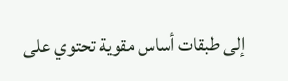إلى طبقات أساس مقوية تحتوي على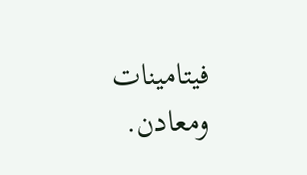فيتامينات ومعادن.